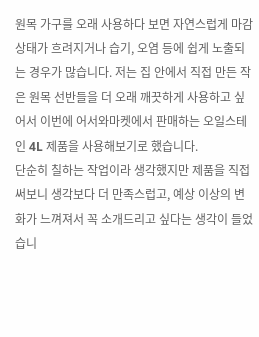원목 가구를 오래 사용하다 보면 자연스럽게 마감 상태가 흐려지거나 습기, 오염 등에 쉽게 노출되는 경우가 많습니다. 저는 집 안에서 직접 만든 작은 원목 선반들을 더 오래 깨끗하게 사용하고 싶어서 이번에 어서와마켓에서 판매하는 오일스테인 4L 제품을 사용해보기로 했습니다.
단순히 칠하는 작업이라 생각했지만 제품을 직접 써보니 생각보다 더 만족스럽고, 예상 이상의 변화가 느껴져서 꼭 소개드리고 싶다는 생각이 들었습니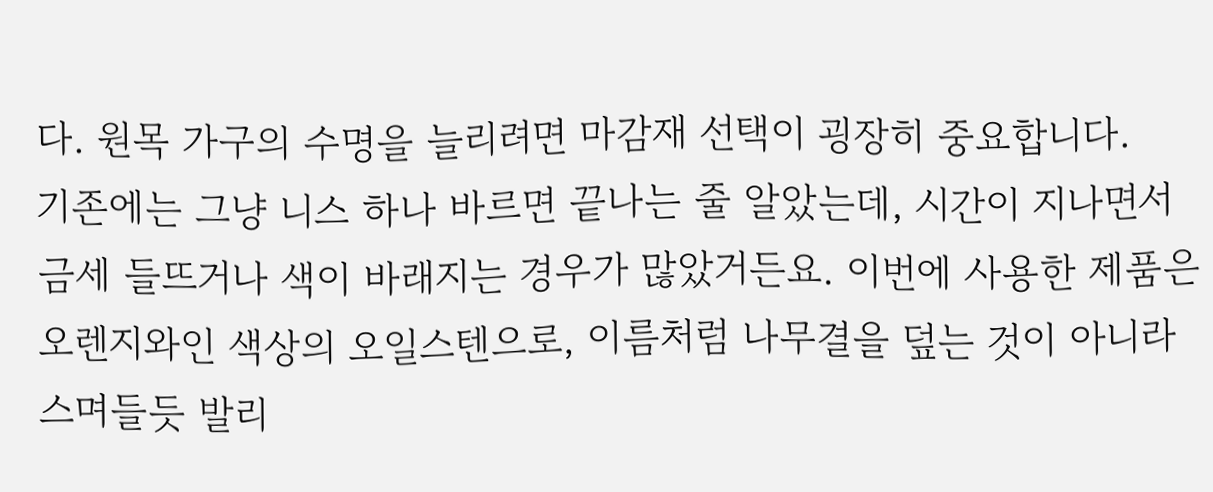다. 원목 가구의 수명을 늘리려면 마감재 선택이 굉장히 중요합니다.
기존에는 그냥 니스 하나 바르면 끝나는 줄 알았는데, 시간이 지나면서 금세 들뜨거나 색이 바래지는 경우가 많았거든요. 이번에 사용한 제품은 오렌지와인 색상의 오일스텐으로, 이름처럼 나무결을 덮는 것이 아니라 스며들듯 발리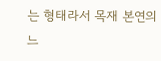는 형태라서 목재 본연의 느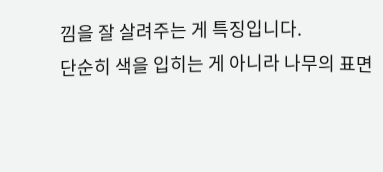낌을 잘 살려주는 게 특징입니다.
단순히 색을 입히는 게 아니라 나무의 표면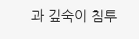과 깊숙이 침투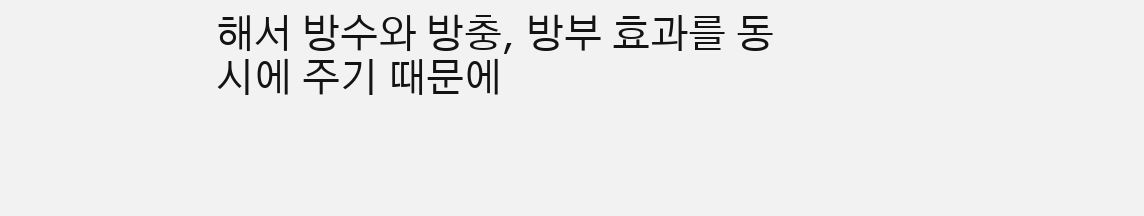해서 방수와 방충, 방부 효과를 동시에 주기 때문에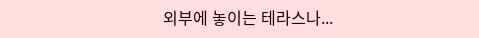외부에 놓이는 테라스나...